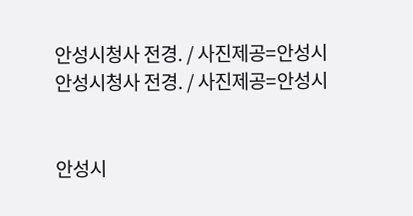안성시청사 전경. / 사진제공=안성시
안성시청사 전경. / 사진제공=안성시


안성시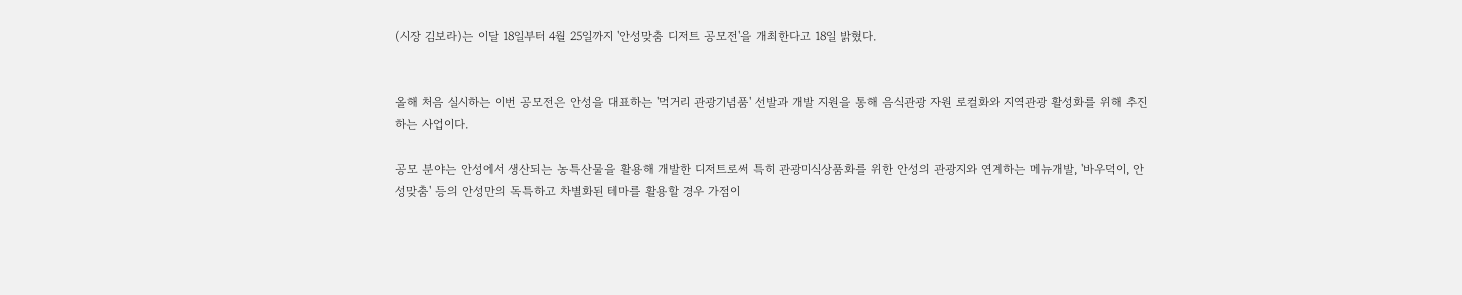(시장 김보라)는 이달 18일부터 4월 25일까지 '안성맞춤 디저트 공모전'을 개최한다고 18일 밝혔다.


올해 처음 실시하는 이번 공모전은 안성을 대표하는 '먹거리 관광기념품' 선발과 개발 지원을 통해 음식관광 자원 로컬화와 지역관광 활성화를 위해 추진하는 사업이다.

공모 분야는 안성에서 생산되는 농특산물을 활용해 개발한 디저트로써 특히 관광미식상품화를 위한 안성의 관광지와 연계하는 메뉴개발, '바우덕이, 안성맞춤' 등의 안성만의 독특하고 차별화된 테마를 활용할 경우 가점이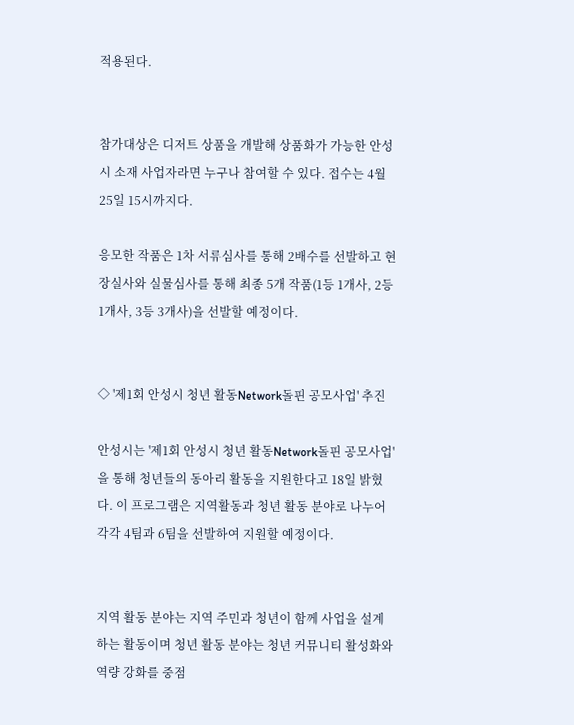적용된다.


참가대상은 디저트 상품을 개발해 상품화가 가능한 안성시 소재 사업자라면 누구나 참여할 수 있다. 접수는 4월 25일 15시까지다.

응모한 작품은 1차 서류심사를 통해 2배수를 선발하고 현장실사와 실물심사를 통해 최종 5개 작품(1등 1개사, 2등 1개사, 3등 3개사)을 선발할 예정이다.


◇ '제1회 안성시 청년 활동Network돌핀 공모사업' 추진

안성시는 '제1회 안성시 청년 활동Network돌핀 공모사업'을 통해 청년들의 동아리 활동을 지원한다고 18일 밝혔다. 이 프로그램은 지역활동과 청년 활동 분야로 나누어 각각 4팀과 6팀을 선발하여 지원할 예정이다.


지역 활동 분야는 지역 주민과 청년이 함께 사업을 설계하는 활동이며 청년 활동 분야는 청년 커뮤니티 활성화와 역량 강화를 중점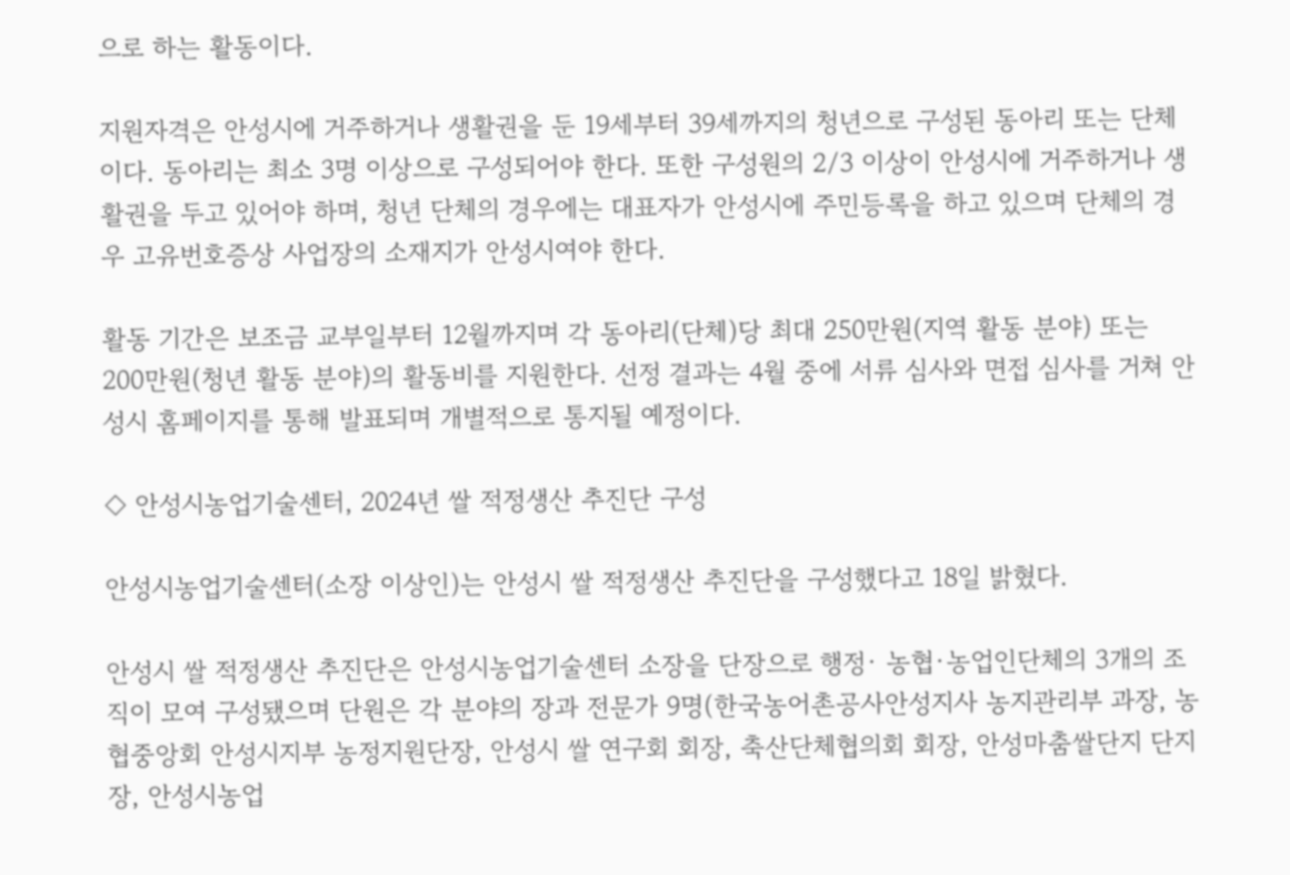으로 하는 활동이다.

지원자격은 안성시에 거주하거나 생활권을 둔 19세부터 39세까지의 청년으로 구성된 동아리 또는 단체이다. 동아리는 최소 3명 이상으로 구성되어야 한다. 또한 구성원의 2/3 이상이 안성시에 거주하거나 생활권을 두고 있어야 하며, 청년 단체의 경우에는 대표자가 안성시에 주민등록을 하고 있으며 단체의 경우 고유번호증상 사업장의 소재지가 안성시여야 한다.

활동 기간은 보조금 교부일부터 12월까지며 각 동아리(단체)당 최대 250만원(지역 활동 분야) 또는 200만원(청년 활동 분야)의 활동비를 지원한다. 선정 결과는 4월 중에 서류 심사와 면접 심사를 거쳐 안성시 홈페이지를 통해 발표되며 개별적으로 통지될 예정이다.

◇ 안성시농업기술센터, 2024년 쌀 적정생산 추진단 구성

안성시농업기술센터(소장 이상인)는 안성시 쌀 적정생산 추진단을 구성했다고 18일 밝혔다.

안성시 쌀 적정생산 추진단은 안성시농업기술센터 소장을 단장으로 행정· 농협·농업인단체의 3개의 조직이 모여 구성됐으며 단원은 각 분야의 장과 전문가 9명(한국농어촌공사안성지사 농지관리부 과장, 농협중앙회 안성시지부 농정지원단장, 안성시 쌀 연구회 회장, 축산단체협의회 회장, 안성마춤쌀단지 단지장, 안성시농업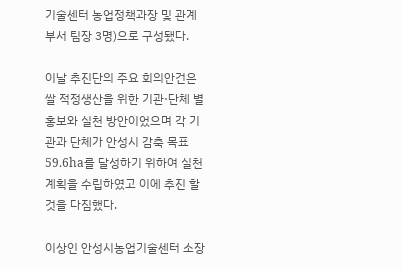기술센터 농업정책과장 및 관계 부서 팀장 3명)으로 구성됐다.

이날 추진단의 주요 회의안건은 쌀 적정생산을 위한 기관·단체 별 홍보와 실천 방안이었으며 각 기관과 단체가 안성시 감축 목표 59.6ha를 달성하기 위하여 실천 계획을 수립하였고 이에 추진 할 것을 다짐했다.

이상인 안성시농업기술센터 소장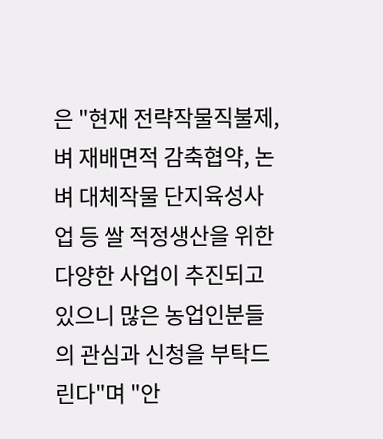은 "현재 전략작물직불제, 벼 재배면적 감축협약, 논벼 대체작물 단지육성사업 등 쌀 적정생산을 위한 다양한 사업이 추진되고 있으니 많은 농업인분들의 관심과 신청을 부탁드린다"며 "안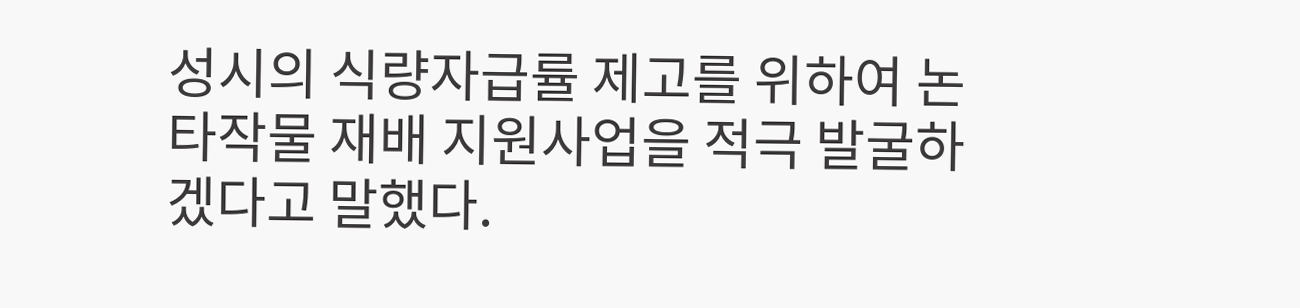성시의 식량자급률 제고를 위하여 논 타작물 재배 지원사업을 적극 발굴하겠다고 말했다.